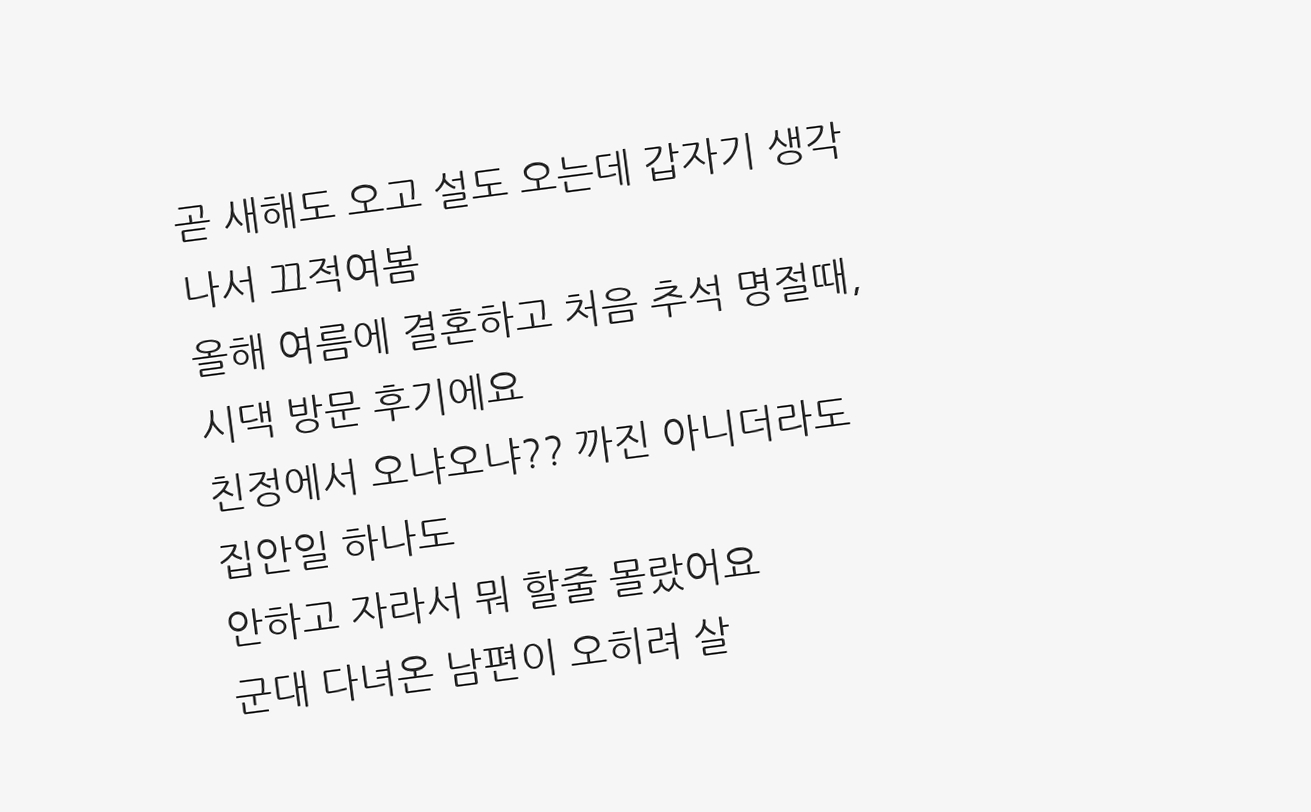곧 새해도 오고 설도 오는데 갑자기 생각나서 끄적여봄
올해 여름에 결혼하고 처음 추석 명절때,
시댁 방문 후기에요
친정에서 오냐오냐?? 까진 아니더라도 집안일 하나도
안하고 자라서 뭐 할줄 몰랐어요
군대 다녀온 남편이 오히려 살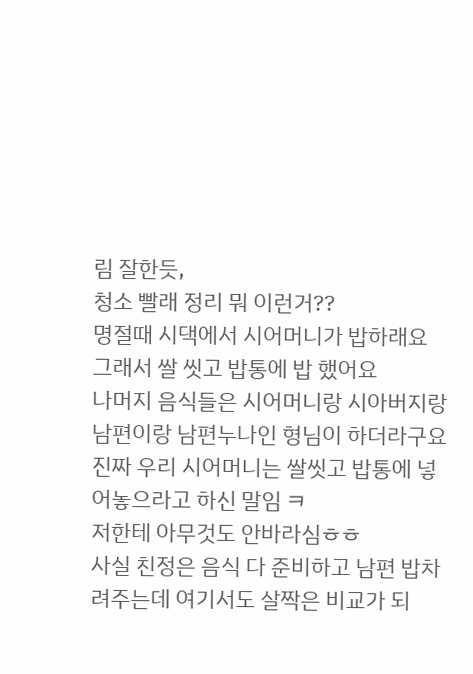림 잘한듯,
청소 빨래 정리 뭐 이런거??
명절때 시댁에서 시어머니가 밥하래요
그래서 쌀 씻고 밥통에 밥 했어요
나머지 음식들은 시어머니랑 시아버지랑 남편이랑 남편누나인 형님이 하더라구요
진짜 우리 시어머니는 쌀씻고 밥통에 넣어놓으라고 하신 말임 ㅋ
저한테 아무것도 안바라심ㅎㅎ
사실 친정은 음식 다 준비하고 남편 밥차려주는데 여기서도 살짝은 비교가 되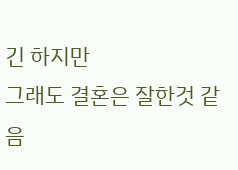긴 하지만
그래도 결혼은 잘한것 같음